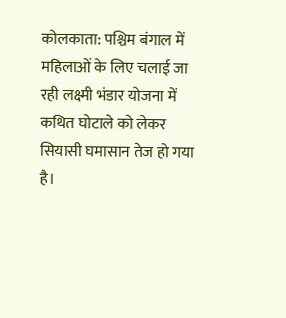कोलकाता: पश्चिम बंगाल में महिलाओं के लिए चलाई जा रही लक्ष्मी भंडार योजना में कथित घोटाले को लेकर सियासी घमासान तेज हो गया है।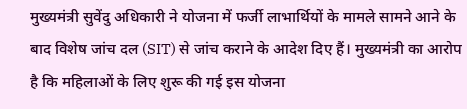मुख्यमंत्री सुवेंदु अधिकारी ने योजना में फर्जी लाभार्थियों के मामले सामने आने के बाद विशेष जांच दल (SIT) से जांच कराने के आदेश दिए हैं। मुख्यमंत्री का आरोप है कि महिलाओं के लिए शुरू की गई इस योजना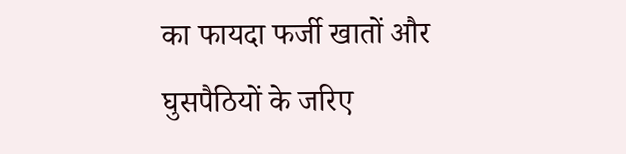का फायदा फर्जी खातों और घुसपैठियों के जरिए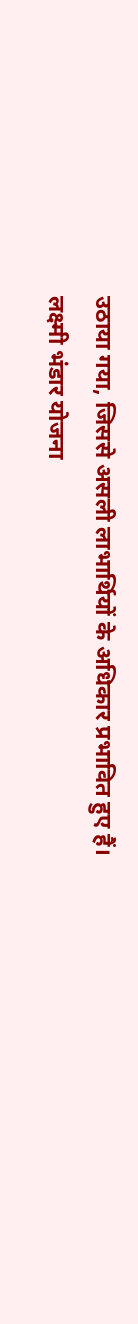उठाया गया, जिससे असली लाभार्थियों के अधिकार प्रभावित हुए हैं।
लक्ष्मी भंडार योजना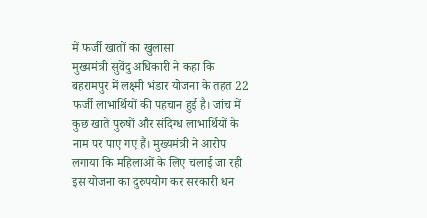में फर्जी खातों का खुलासा
मुख्यमंत्री सुवेंदु अधिकारी ने कहा कि बहरामपुर में लक्ष्मी भंडार योजना के तहत 22 फर्जी लाभार्थियों की पहचान हुई है। जांच में कुछ खाते पुरुषों और संदिग्ध लाभार्थियों के नाम पर पाए गए हैं। मुख्यमंत्री ने आरोप लगाया कि महिलाओं के लिए चलाई जा रही इस योजना का दुरुपयोग कर सरकारी धन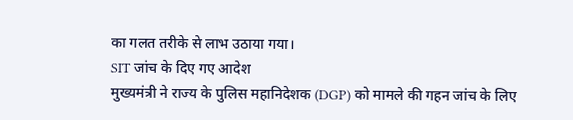का गलत तरीके से लाभ उठाया गया।
SIT जांच के दिए गए आदेश
मुख्यमंत्री ने राज्य के पुलिस महानिदेशक (DGP) को मामले की गहन जांच के लिए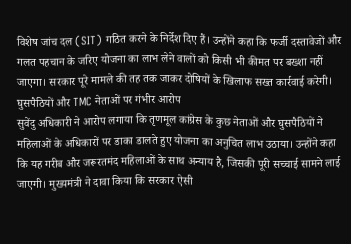विशेष जांच दल (SIT) गठित करने के निर्देश दिए हैं। उन्होंने कहा कि फर्जी दस्तावेजों और गलत पहचान के जरिए योजना का लाभ लेने वालों को किसी भी कीमत पर बख्शा नहीं जाएगा। सरकार पूरे मामले की तह तक जाकर दोषियों के खिलाफ सख्त कार्रवाई करेगी।
घुसपैठियों और TMC नेताओं पर गंभीर आरोप
सुवेंदु अधिकारी ने आरोप लगाया कि तृणमूल कांग्रेस के कुछ नेताओं और घुसपैठियों ने महिलाओं के अधिकारों पर डाका डालते हुए योजना का अनुचित लाभ उठाया। उन्होंने कहा कि यह गरीब और जरूरतमंद महिलाओं के साथ अन्याय है, जिसकी पूरी सच्चाई सामने लाई जाएगी। मुख्यमंत्री ने दावा किया कि सरकार ऐसी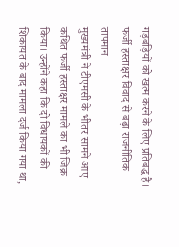गड़बड़ियों को खत्म करने के लिए प्रतिबद्ध है।
फर्जी हस्ताक्षर विवाद से बढ़ा राजनीतिक तापमान
मुख्यमंत्री ने टीएमसी के भीतर सामने आए कथित फर्जी हस्ताक्षर मामले का भी जिक्र किया। उन्होंने कहा कि दो विधायकों की शिकायत के बाद मामला दर्ज किया गया था,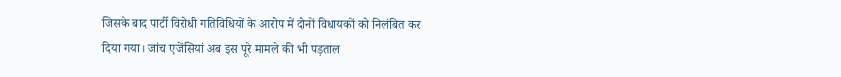जिसके बाद पार्टी विरोधी गतिविधियों के आरोप में दोनों विधायकों को निलंबित कर दिया गया। जांच एजेंसियां अब इस पूरे मामले की भी पड़ताल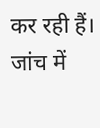कर रही हैं।
जांच में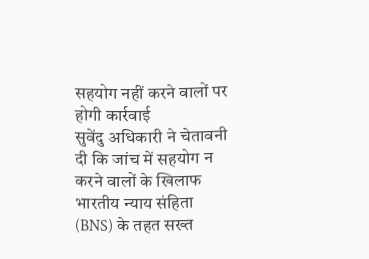सहयोग नहीं करने वालों पर होगी कार्रवाई
सुवेंदु अधिकारी ने चेतावनी दी कि जांच में सहयोग न करने वालों के खिलाफ भारतीय न्याय संहिता (BNS) के तहत सख्त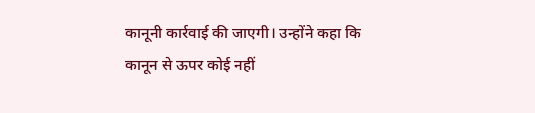कानूनी कार्रवाई की जाएगी। उन्होंने कहा कि कानून से ऊपर कोई नहीं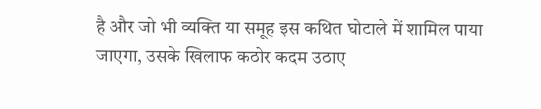है और जो भी व्यक्ति या समूह इस कथित घोटाले में शामिल पाया जाएगा, उसके खिलाफ कठोर कदम उठाए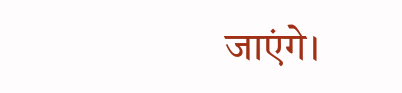जाएंगे।